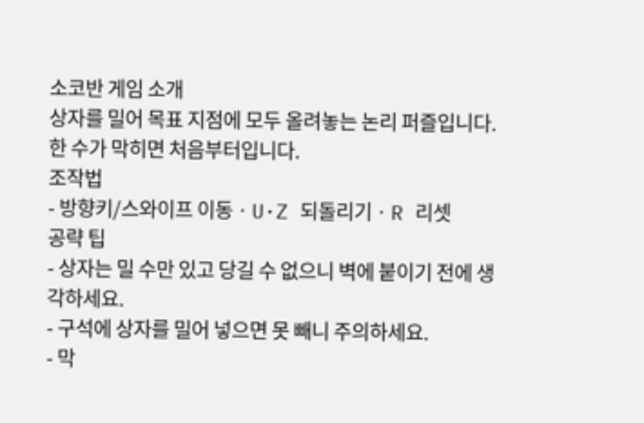소코반 게임 소개
상자를 밀어 목표 지점에 모두 올려놓는 논리 퍼즐입니다. 한 수가 막히면 처음부터입니다.
조작법
- 방향키/스와이프 이동 · U·Z 되돌리기 · R 리셋
공략 팁
- 상자는 밀 수만 있고 당길 수 없으니 벽에 붙이기 전에 생각하세요.
- 구석에 상자를 밀어 넣으면 못 빼니 주의하세요.
- 막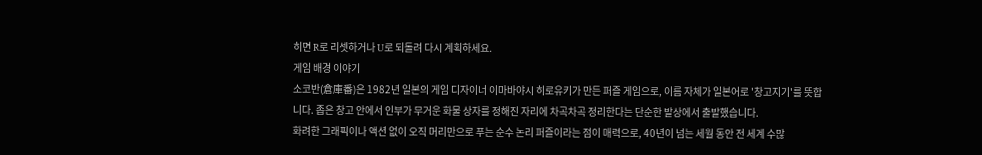히면 R로 리셋하거나 U로 되돌려 다시 계획하세요.
게임 배경 이야기
소코반(倉庫番)은 1982년 일본의 게임 디자이너 이마바야시 히로유키가 만든 퍼즐 게임으로, 이름 자체가 일본어로 '창고지기'를 뜻합니다. 좁은 창고 안에서 인부가 무거운 화물 상자를 정해진 자리에 차곡차곡 정리한다는 단순한 발상에서 출발했습니다.
화려한 그래픽이나 액션 없이 오직 머리만으로 푸는 순수 논리 퍼즐이라는 점이 매력으로, 40년이 넘는 세월 동안 전 세계 수많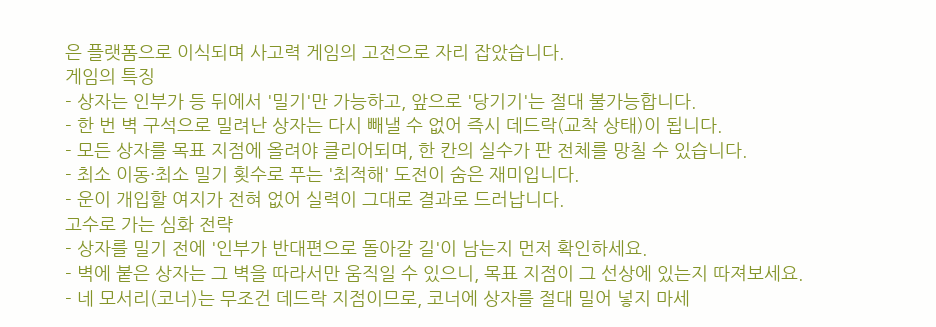은 플랫폼으로 이식되며 사고력 게임의 고전으로 자리 잡았습니다.
게임의 특징
- 상자는 인부가 등 뒤에서 '밀기'만 가능하고, 앞으로 '당기기'는 절대 불가능합니다.
- 한 번 벽 구석으로 밀려난 상자는 다시 빼낼 수 없어 즉시 데드락(교착 상태)이 됩니다.
- 모든 상자를 목표 지점에 올려야 클리어되며, 한 칸의 실수가 판 전체를 망칠 수 있습니다.
- 최소 이동·최소 밀기 횟수로 푸는 '최적해' 도전이 숨은 재미입니다.
- 운이 개입할 여지가 전혀 없어 실력이 그대로 결과로 드러납니다.
고수로 가는 심화 전략
- 상자를 밀기 전에 '인부가 반대편으로 돌아갈 길'이 남는지 먼저 확인하세요.
- 벽에 붙은 상자는 그 벽을 따라서만 움직일 수 있으니, 목표 지점이 그 선상에 있는지 따져보세요.
- 네 모서리(코너)는 무조건 데드락 지점이므로, 코너에 상자를 절대 밀어 넣지 마세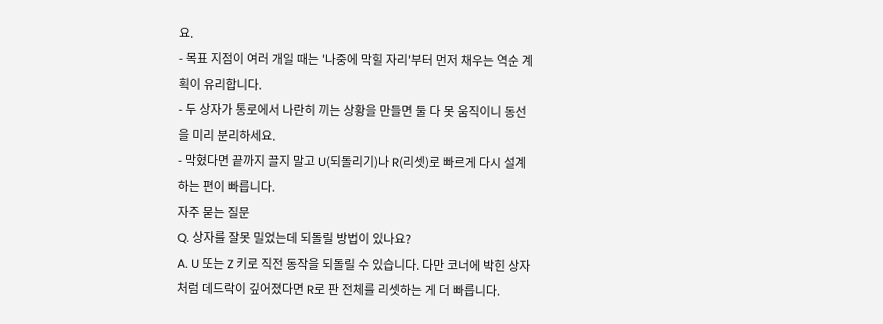요.
- 목표 지점이 여러 개일 때는 '나중에 막힐 자리'부터 먼저 채우는 역순 계획이 유리합니다.
- 두 상자가 통로에서 나란히 끼는 상황을 만들면 둘 다 못 움직이니 동선을 미리 분리하세요.
- 막혔다면 끝까지 끌지 말고 U(되돌리기)나 R(리셋)로 빠르게 다시 설계하는 편이 빠릅니다.
자주 묻는 질문
Q. 상자를 잘못 밀었는데 되돌릴 방법이 있나요?
A. U 또는 Z 키로 직전 동작을 되돌릴 수 있습니다. 다만 코너에 박힌 상자처럼 데드락이 깊어졌다면 R로 판 전체를 리셋하는 게 더 빠릅니다.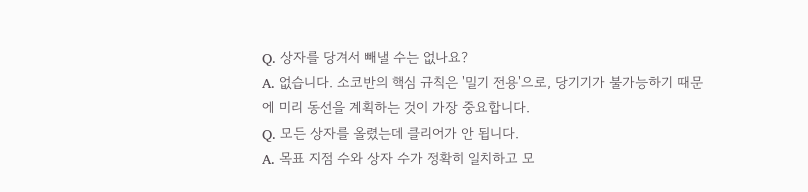Q. 상자를 당겨서 빼낼 수는 없나요?
A. 없습니다. 소코반의 핵심 규칙은 '밀기 전용'으로, 당기기가 불가능하기 때문에 미리 동선을 계획하는 것이 가장 중요합니다.
Q. 모든 상자를 올렸는데 클리어가 안 됩니다.
A. 목표 지점 수와 상자 수가 정확히 일치하고 모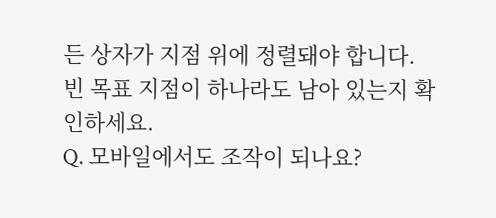든 상자가 지점 위에 정렬돼야 합니다. 빈 목표 지점이 하나라도 남아 있는지 확인하세요.
Q. 모바일에서도 조작이 되나요?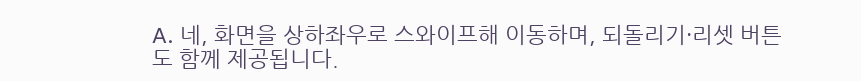A. 네, 화면을 상하좌우로 스와이프해 이동하며, 되돌리기·리셋 버튼도 함께 제공됩니다.